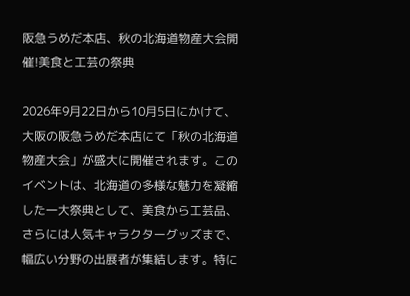阪急うめだ本店、秋の北海道物産大会開催!美食と工芸の祭典

2026年9月22日から10月5日にかけて、大阪の阪急うめだ本店にて「秋の北海道物産大会」が盛大に開催されます。このイベントは、北海道の多様な魅力を凝縮した一大祭典として、美食から工芸品、さらには人気キャラクターグッズまで、幅広い分野の出展者が集結します。特に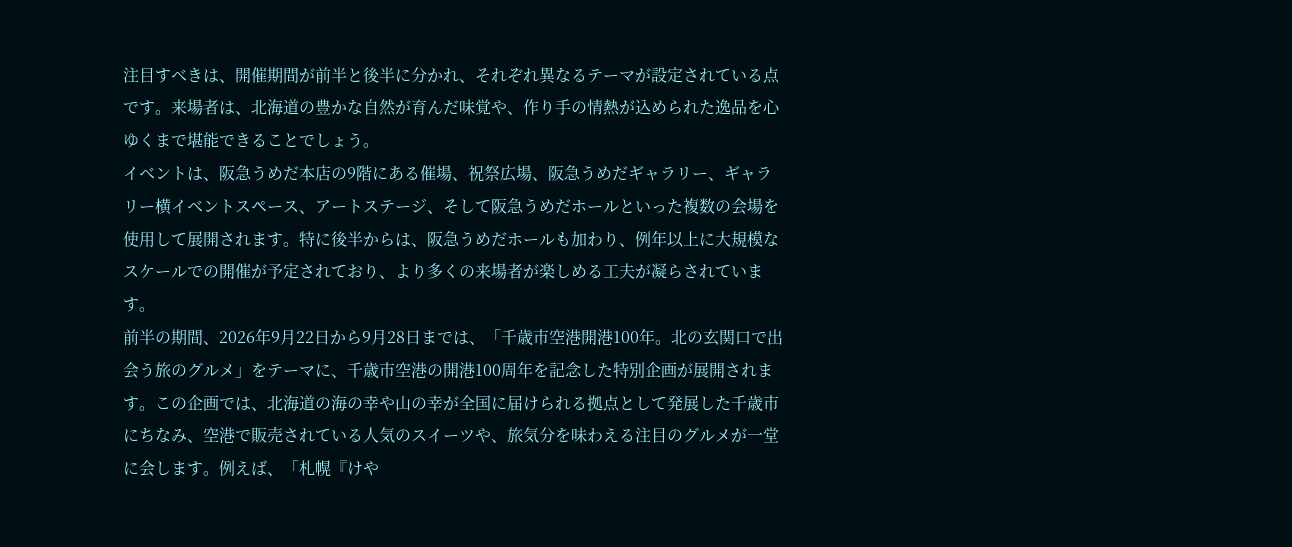注目すべきは、開催期間が前半と後半に分かれ、それぞれ異なるテーマが設定されている点です。来場者は、北海道の豊かな自然が育んだ味覚や、作り手の情熱が込められた逸品を心ゆくまで堪能できることでしょう。
イベントは、阪急うめだ本店の9階にある催場、祝祭広場、阪急うめだギャラリー、ギャラリー横イベントスペース、アートステージ、そして阪急うめだホールといった複数の会場を使用して展開されます。特に後半からは、阪急うめだホールも加わり、例年以上に大規模なスケールでの開催が予定されており、より多くの来場者が楽しめる工夫が凝らされています。
前半の期間、2026年9月22日から9月28日までは、「千歳市空港開港100年。北の玄関口で出会う旅のグルメ」をテーマに、千歳市空港の開港100周年を記念した特別企画が展開されます。この企画では、北海道の海の幸や山の幸が全国に届けられる拠点として発展した千歳市にちなみ、空港で販売されている人気のスイーツや、旅気分を味わえる注目のグルメが一堂に会します。例えば、「札幌『けや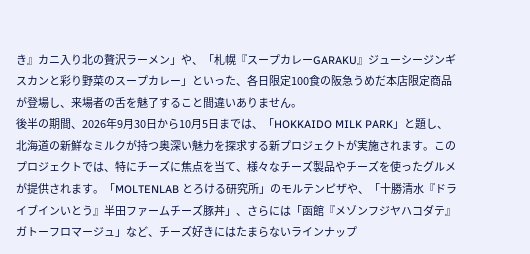き』カニ入り北の贅沢ラーメン」や、「札幌『スープカレーGARAKU』ジューシージンギスカンと彩り野菜のスープカレー」といった、各日限定100食の阪急うめだ本店限定商品が登場し、来場者の舌を魅了すること間違いありません。
後半の期間、2026年9月30日から10月5日までは、「HOKKAIDO MILK PARK」と題し、北海道の新鮮なミルクが持つ奥深い魅力を探求する新プロジェクトが実施されます。このプロジェクトでは、特にチーズに焦点を当て、様々なチーズ製品やチーズを使ったグルメが提供されます。「MOLTENLAB とろける研究所」のモルテンピザや、「十勝清水『ドライブインいとう』半田ファームチーズ豚丼」、さらには「函館『メゾンフジヤハコダテ』ガトーフロマージュ」など、チーズ好きにはたまらないラインナップ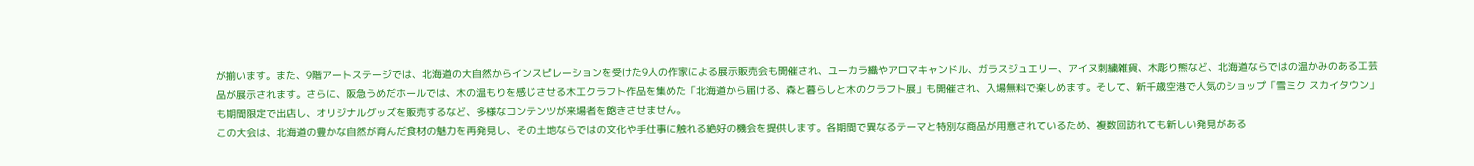が揃います。また、9階アートステージでは、北海道の大自然からインスピレーションを受けた9人の作家による展示販売会も開催され、ユーカラ織やアロマキャンドル、ガラスジュエリー、アイヌ刺繍雑貨、木彫り熊など、北海道ならではの温かみのある工芸品が展示されます。さらに、阪急うめだホールでは、木の温もりを感じさせる木工クラフト作品を集めた「北海道から届ける、森と暮らしと木のクラフト展」も開催され、入場無料で楽しめます。そして、新千歳空港で人気のショップ「雪ミク スカイタウン」も期間限定で出店し、オリジナルグッズを販売するなど、多様なコンテンツが来場者を飽きさせません。
この大会は、北海道の豊かな自然が育んだ食材の魅力を再発見し、その土地ならではの文化や手仕事に触れる絶好の機会を提供します。各期間で異なるテーマと特別な商品が用意されているため、複数回訪れても新しい発見がある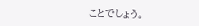ことでしょう。